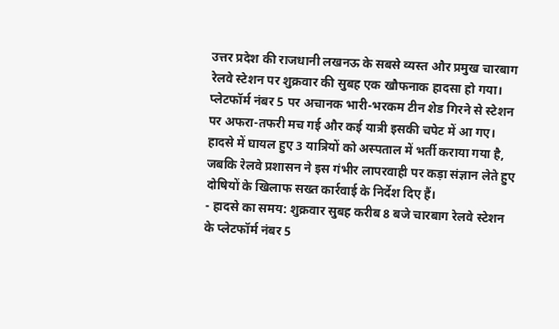उत्तर प्रदेश की राजधानी लखनऊ के सबसे व्यस्त और प्रमुख चारबाग रेलवे स्टेशन पर शुक्रवार की सुबह एक खौफनाक हादसा हो गया। प्लेटफॉर्म नंबर 5 पर अचानक भारी-भरकम टीन शेड गिरने से स्टेशन पर अफरा-तफरी मच गई और कई यात्री इसकी चपेट में आ गए। हादसे में घायल हुए 3 यात्रियों को अस्पताल में भर्ती कराया गया है, जबकि रेलवे प्रशासन ने इस गंभीर लापरवाही पर कड़ा संज्ञान लेते हुए दोषियों के खिलाफ सख्त कार्रवाई के निर्देश दिए हैं।
- हादसे का समय: शुक्रवार सुबह करीब 8 बजे चारबाग रेलवे स्टेशन के प्लेटफॉर्म नंबर 5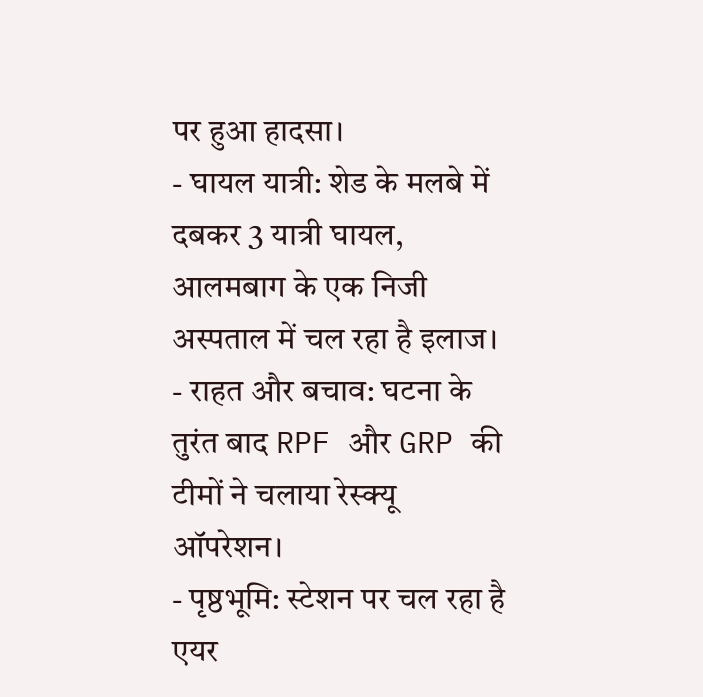पर हुआ हादसा।
- घायल यात्री: शेड के मलबे में दबकर 3 यात्री घायल, आलमबाग के एक निजी अस्पताल में चल रहा है इलाज।
- राहत और बचाव: घटना के तुरंत बाद RPF और GRP की टीमों ने चलाया रेस्क्यू ऑपरेशन।
- पृष्ठभूमि: स्टेशन पर चल रहा है एयर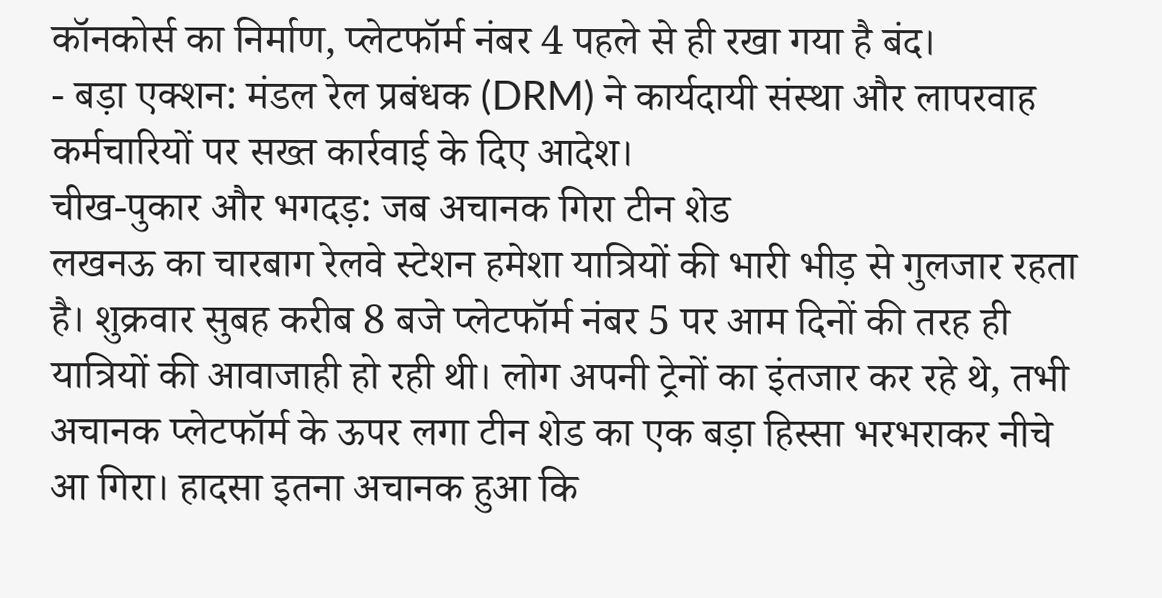कॉनकोर्स का निर्माण, प्लेटफॉर्म नंबर 4 पहले से ही रखा गया है बंद।
- बड़ा एक्शन: मंडल रेल प्रबंधक (DRM) ने कार्यदायी संस्था और लापरवाह कर्मचारियों पर सख्त कार्रवाई के दिए आदेश।
चीख-पुकार और भगदड़: जब अचानक गिरा टीन शेड
लखनऊ का चारबाग रेलवे स्टेशन हमेशा यात्रियों की भारी भीड़ से गुलजार रहता है। शुक्रवार सुबह करीब 8 बजे प्लेटफॉर्म नंबर 5 पर आम दिनों की तरह ही यात्रियों की आवाजाही हो रही थी। लोग अपनी ट्रेनों का इंतजार कर रहे थे, तभी अचानक प्लेटफॉर्म के ऊपर लगा टीन शेड का एक बड़ा हिस्सा भरभराकर नीचे आ गिरा। हादसा इतना अचानक हुआ कि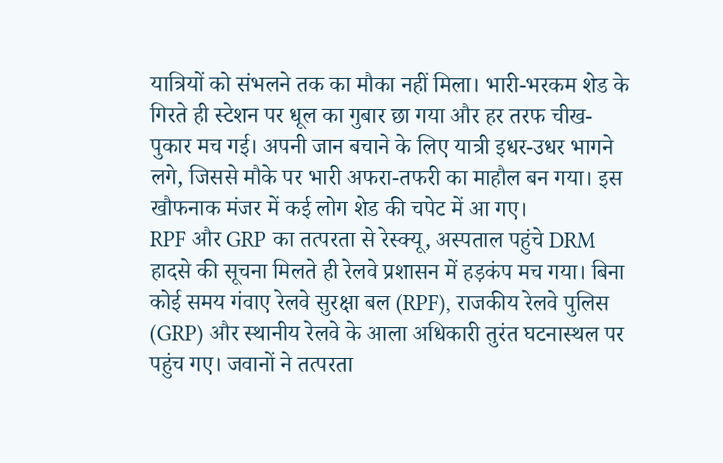यात्रियों को संभलने तक का मौका नहीं मिला। भारी-भरकम शेड के गिरते ही स्टेशन पर धूल का गुबार छा गया और हर तरफ चीख-पुकार मच गई। अपनी जान बचाने के लिए यात्री इधर-उधर भागने लगे, जिससे मौके पर भारी अफरा-तफरी का माहौल बन गया। इस खौफनाक मंजर में कई लोग शेड की चपेट में आ गए।
RPF और GRP का तत्परता से रेस्क्यू, अस्पताल पहुंचे DRM
हादसे की सूचना मिलते ही रेलवे प्रशासन में हड़कंप मच गया। बिना कोई समय गंवाए रेलवे सुरक्षा बल (RPF), राजकीय रेलवे पुलिस (GRP) और स्थानीय रेलवे के आला अधिकारी तुरंत घटनास्थल पर पहुंच गए। जवानों ने तत्परता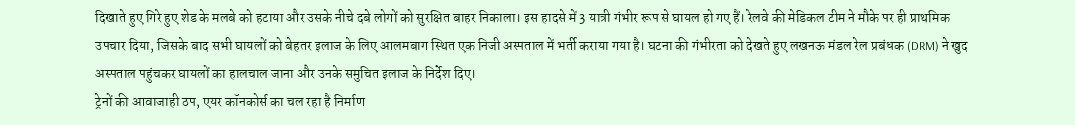दिखाते हुए गिरे हुए शेड के मलबे को हटाया और उसके नीचे दबे लोगों को सुरक्षित बाहर निकाला। इस हादसे में 3 यात्री गंभीर रूप से घायल हो गए हैं। रेलवे की मेडिकल टीम ने मौके पर ही प्राथमिक उपचार दिया, जिसके बाद सभी घायलों को बेहतर इलाज के लिए आलमबाग स्थित एक निजी अस्पताल में भर्ती कराया गया है। घटना की गंभीरता को देखते हुए लखनऊ मंडल रेल प्रबंधक (DRM) ने खुद अस्पताल पहुंचकर घायलों का हालचाल जाना और उनके समुचित इलाज के निर्देश दिए।
ट्रेनों की आवाजाही ठप, एयर कॉनकोर्स का चल रहा है निर्माण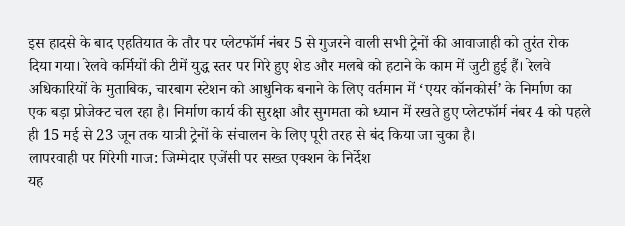इस हादसे के बाद एहतियात के तौर पर प्लेटफॉर्म नंबर 5 से गुजरने वाली सभी ट्रेनों की आवाजाही को तुरंत रोक दिया गया। रेलवे कर्मियों की टीमें युद्ध स्तर पर गिरे हुए शेड और मलबे को हटाने के काम में जुटी हुई हैं। रेलवे अधिकारियों के मुताबिक, चारबाग स्टेशन को आधुनिक बनाने के लिए वर्तमान में ‘एयर कॉनकोर्स’ के निर्माण का एक बड़ा प्रोजेक्ट चल रहा है। निर्माण कार्य की सुरक्षा और सुगमता को ध्यान में रखते हुए प्लेटफॉर्म नंबर 4 को पहले ही 15 मई से 23 जून तक यात्री ट्रेनों के संचालन के लिए पूरी तरह से बंद किया जा चुका है।
लापरवाही पर गिरेगी गाज: जिम्मेदार एजेंसी पर सख्त एक्शन के निर्देश
यह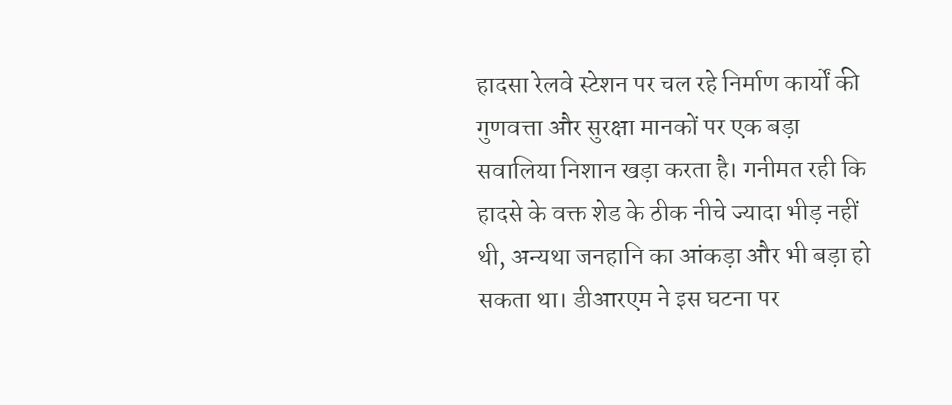हादसा रेलवे स्टेशन पर चल रहे निर्माण कार्यों की गुणवत्ता और सुरक्षा मानकों पर एक बड़ा सवालिया निशान खड़ा करता है। गनीमत रही कि हादसे के वक्त शेड के ठीक नीचे ज्यादा भीड़ नहीं थी, अन्यथा जनहानि का आंकड़ा और भी बड़ा हो सकता था। डीआरएम ने इस घटना पर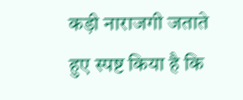कड़ी नाराजगी जताते हुए स्पष्ट किया है कि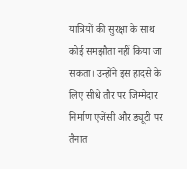यात्रियों की सुरक्षा के साथ कोई समझौता नहीं किया जा सकता। उन्होंने इस हादसे के लिए सीधे तौर पर जिम्मेदार निर्माण एजेंसी और ड्यूटी पर तैनात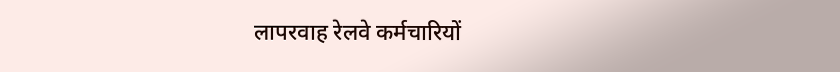लापरवाह रेलवे कर्मचारियों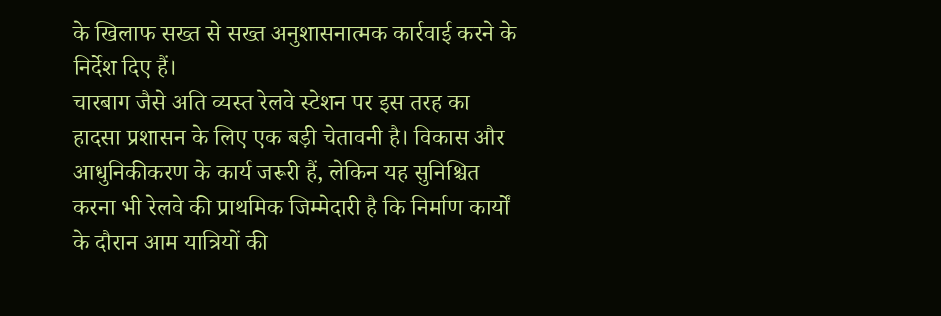के खिलाफ सख्त से सख्त अनुशासनात्मक कार्रवाई करने के निर्देश दिए हैं।
चारबाग जैसे अति व्यस्त रेलवे स्टेशन पर इस तरह का हादसा प्रशासन के लिए एक बड़ी चेतावनी है। विकास और आधुनिकीकरण के कार्य जरूरी हैं, लेकिन यह सुनिश्चित करना भी रेलवे की प्राथमिक जिम्मेदारी है कि निर्माण कार्यों के दौरान आम यात्रियों की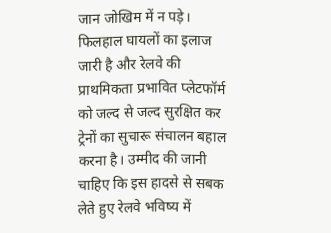जान जोखिम में न पड़े। फिलहाल घायलों का इलाज जारी है और रेलवे की प्राथमिकता प्रभावित प्लेटफॉर्म को जल्द से जल्द सुरक्षित कर ट्रेनों का सुचारू संचालन बहाल करना है। उम्मीद की जानी चाहिए कि इस हादसे से सबक लेते हुए रेलवे भविष्य में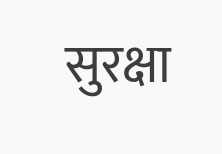सुरक्षा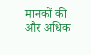मानकों की और अधिक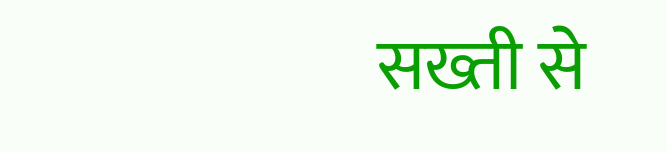सख्ती से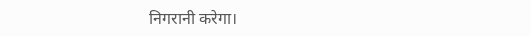निगरानी करेगा।